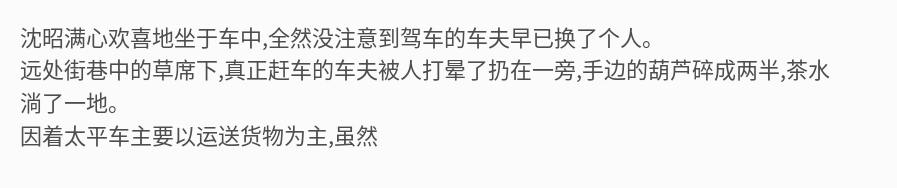沈昭满心欢喜地坐于车中,全然没注意到驾车的车夫早已换了个人。
远处街巷中的草席下,真正赶车的车夫被人打晕了扔在一旁,手边的葫芦碎成两半,茶水淌了一地。
因着太平车主要以运送货物为主,虽然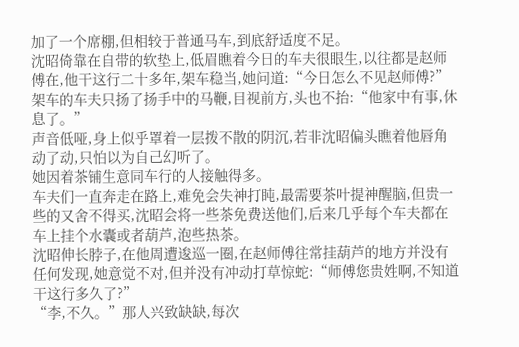加了一个席棚,但相较于普通马车,到底舒适度不足。
沈昭倚靠在自带的软垫上,低眉瞧着今日的车夫很眼生,以往都是赵师傅在,他干这行二十多年,架车稳当,她问道:“今日怎么不见赵师傅?”
架车的车夫只扬了扬手中的马鞭,目视前方,头也不抬:“他家中有事,休息了。”
声音低哑,身上似乎罩着一层拨不散的阴沉,若非沈昭偏头瞧着他唇角动了动,只怕以为自己幻听了。
她因着茶铺生意同车行的人接触得多。
车夫们一直奔走在路上,难免会失神打盹,最需要茶叶提神醒脑,但贵一些的又舍不得买,沈昭会将一些茶免费送他们,后来几乎每个车夫都在车上挂个水囊或者葫芦,泡些热茶。
沈昭伸长脖子,在他周遭逡巡一圈,在赵师傅往常挂葫芦的地方并没有任何发现,她意觉不对,但并没有冲动打草惊蛇:“师傅您贵姓啊,不知道干这行多久了?”
“李,不久。”那人兴致缺缺,每次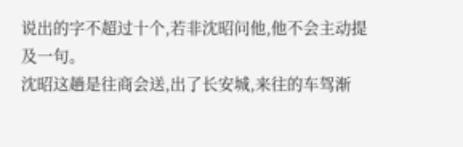说出的字不超过十个,若非沈昭问他,他不会主动提及一句。
沈昭这趟是往商会送,出了长安城,来往的车驾渐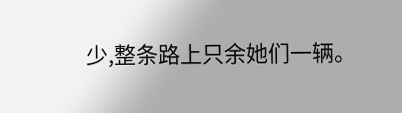少,整条路上只余她们一辆。